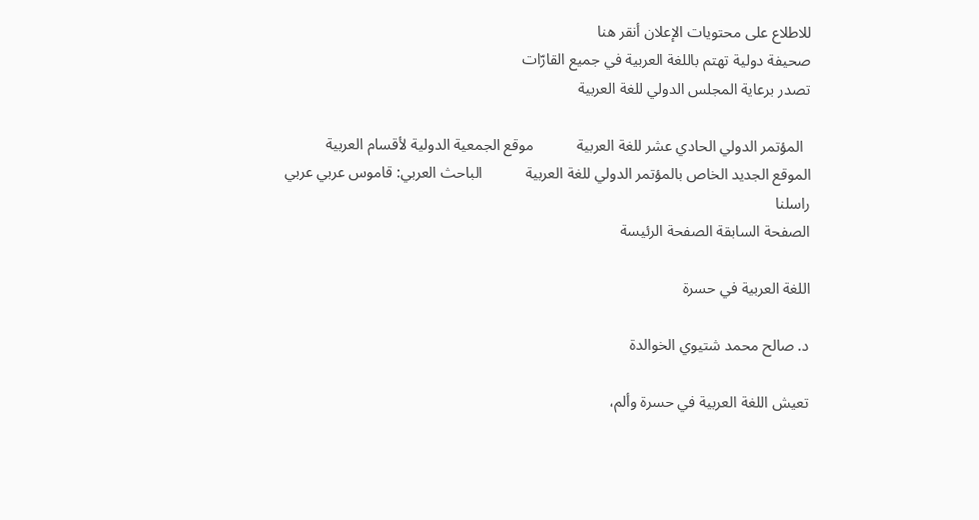للاطلاع على محتويات الإعلان أنقر هنا
صحيفة دولية تهتم باللغة العربية في جميع القارّات
تصدر برعاية المجلس الدولي للغة العربية

  المؤتمر الدولي الحادي عشر للغة العربية           موقع الجمعية الدولية لأقسام العربية           الموقع الجديد الخاص بالمؤتمر الدولي للغة العربية           الباحث العربي: قاموس عربي عربي           راسلنا
الصفحة السابقة الصفحة الرئيسة

اللغة العربية في حسرة

د. صالح محمد شتيوي الخوالدة

تعيش اللغة العربية في حسرة وألم،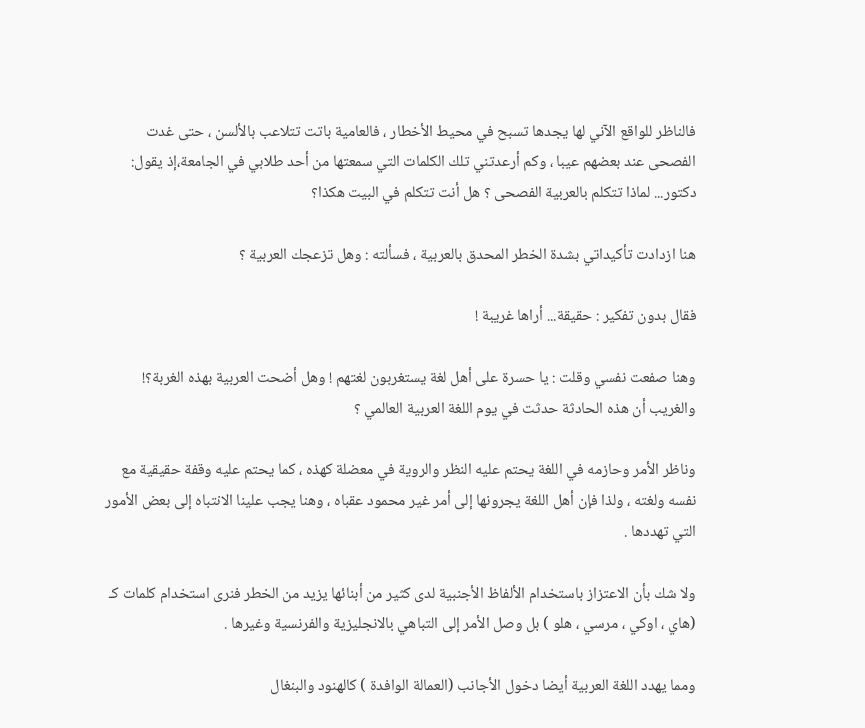فالناظر للواقع الآني لها يجدها تسبح في محيط الأخطار ، فالعامية باتت تتلاعب بالألسن ، حتى غدت الفصحى عند بعضهم عيبا ، وكم أرعدتني تلك الكلمات التي سمعتها من أحد طلابي في الجامعة،إذ يقول:
دكتور... لماذا تتكلم بالعربية الفصحى ؟ هل أنت تتكلم في البيت هكذا؟

هنا ازدادت تأكيداتي بشدة الخطر المحدق بالعربية ، فسألته : وهل تزعجك العربية ؟

فقال بدون تفكير : حقيقة... أراها غريبة !

وهنا صفعت نفسي وقلت : يا حسرة على أهل لغة يستغربون لغتهم ! وهل أضحت العربية بهذه الغربة؟! والغريب أن هذه الحادثة حدثت في يوم اللغة العربية العالمي ؟

وناظر الأمر وحازمه في اللغة يحتم عليه النظر والروية في معضلة كهذه ، كما يحتم عليه وقفة حقيقية مع نفسه ولغته ، ولذا فإن أهل اللغة يجرونها إلى أمر غير محمود عقباه ، وهنا يجب علينا الانتباه إلى بعض الأمور التي تهددها .

ولا شك بأن الاعتزاز باستخدام الألفاظ الأجنبية لدى كثير من أبنائها يزيد من الخطر فنرى استخدام كلمات كـ (هاي ، اوكي ، مرسي ، هلو ) بل وصل الأمر إلى التباهي بالانجليزية والفرنسية وغيرها .

ومما يهدد اللغة العربية أيضا دخول الأجانب (العمالة الوافدة ) كالهنود والبنغال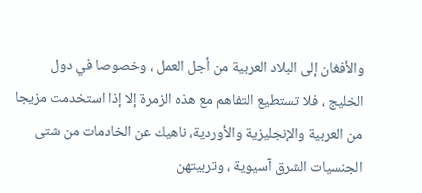والأفغان إلى البلاد العربية من أجل العمل ، وخصوصا في دول الخليج ، فلا تستطيع التفاهم مع هذه الزمرة إلا إذا استخدمت مزيجا من العربية والإنجليزية والأوردية، ناهيك عن الخادمات من شتى الجنسيات الشرق آسيوية ، وتربيتهن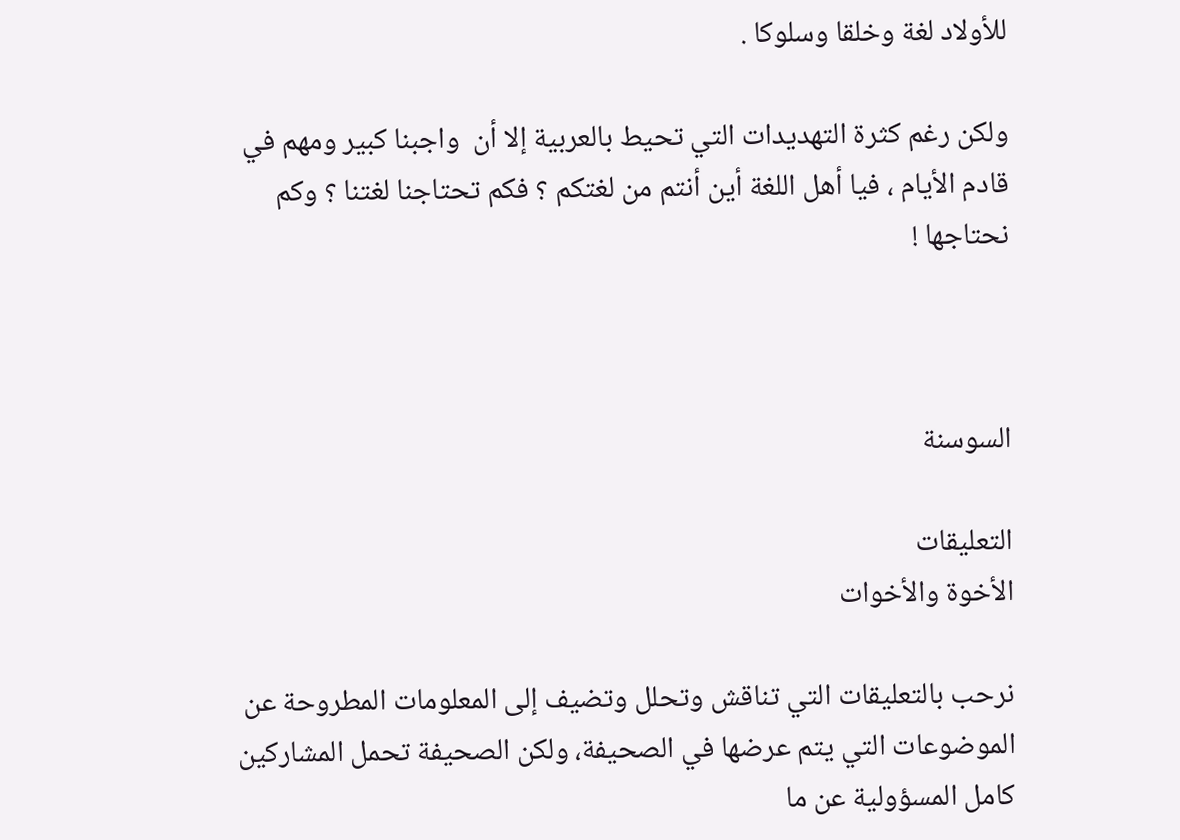للأولاد لغة وخلقا وسلوكا .

ولكن رغم كثرة التهديدات التي تحيط بالعربية إلا أن  واجبنا كبير ومهم في قادم الأيام ، فيا أهل اللغة أين أنتم من لغتكم ؟ فكم تحتاجنا لغتنا ؟ وكم نحتاجها !



السوسنة

التعليقات
الأخوة والأخوات

نرحب بالتعليقات التي تناقش وتحلل وتضيف إلى المعلومات المطروحة عن الموضوعات التي يتم عرضها في الصحيفة، ولكن الصحيفة تحمل المشاركين كامل المسؤولية عن ما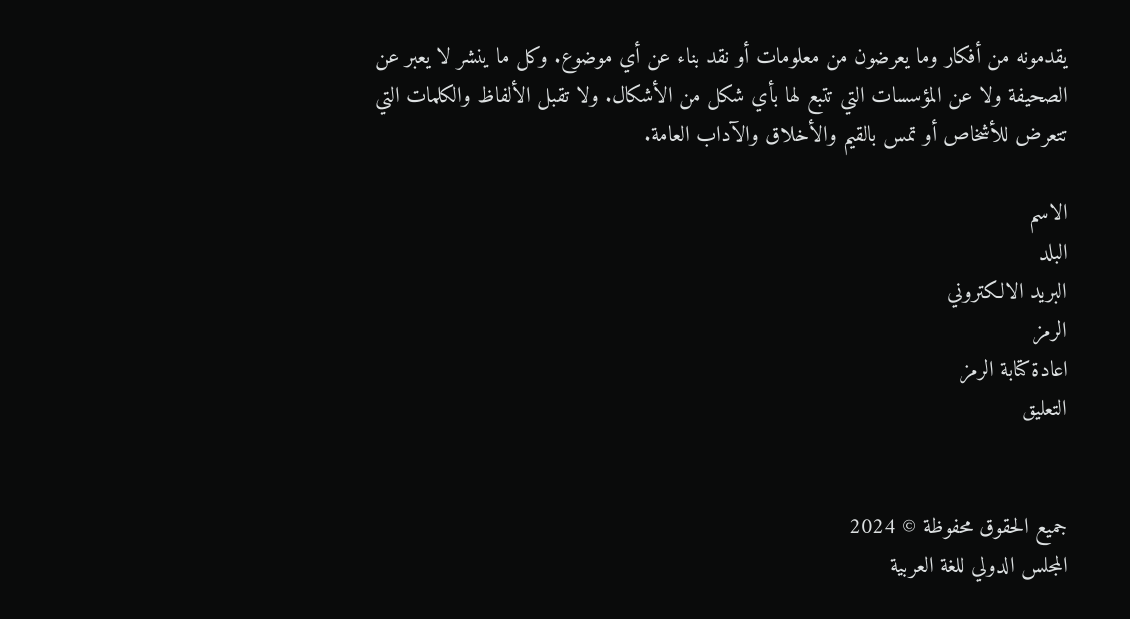يقدمونه من أفكار وما يعرضون من معلومات أو نقد بناء عن أي موضوع. وكل ما ينشر لا يعبر عن الصحيفة ولا عن المؤسسات التي تتبع لها بأي شكل من الأشكال. ولا تقبل الألفاظ والكلمات التي تتعرض للأشخاص أو تمس بالقيم والأخلاق والآداب العامة.

الاسم
البلد
البريد الالكتروني
الرمز
اعادة كتابة الرمز
التعليق


جميع الحقوق محفوظة © 2024
المجلس الدولي للغة العربية